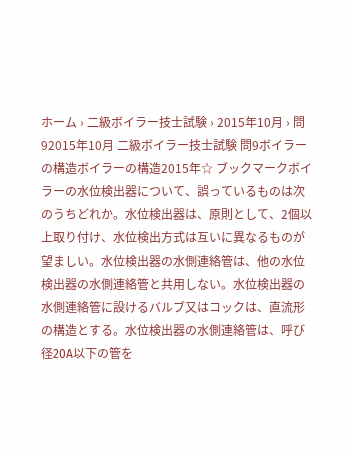ホーム › 二級ボイラー技士試験 › 2015年10月 › 問92015年10月 二級ボイラー技士試験 問9ボイラーの構造ボイラーの構造2015年☆ ブックマークボイラーの水位検出器について、誤っているものは次のうちどれか。水位検出器は、原則として、2個以上取り付け、水位検出方式は互いに異なるものが望ましい。水位検出器の水側連絡管は、他の水位検出器の水側連絡管と共用しない。水位検出器の水側連絡管に設けるバルブ又はコックは、直流形の構造とする。水位検出器の水側連絡管は、呼び径20A以下の管を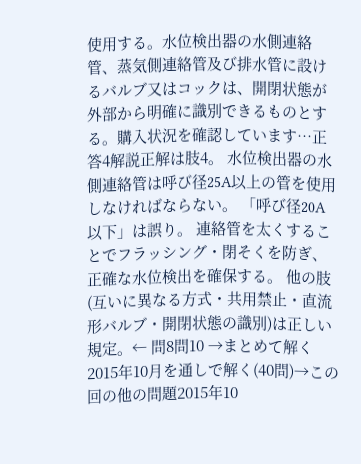使用する。水位検出器の水側連絡管、蒸気側連絡管及び排水管に設けるバルブ又はコックは、開閉状態が外部から明確に識別できるものとする。購入状況を確認しています…正答4解説正解は肢4。 水位検出器の水側連絡管は呼び径25A以上の管を使用しなければならない。 「呼び径20A以下」は誤り。 連絡管を太くすることでフラッシング・閉そくを防ぎ、正確な水位検出を確保する。 他の肢(互いに異なる方式・共用禁止・直流形バルブ・開閉状態の識別)は正しい規定。← 問8問10 →まとめて解く2015年10月を通しで解く(40問)→この回の他の問題2015年10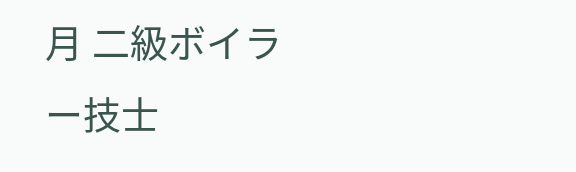月 二級ボイラー技士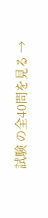試験 の全40問を見る →